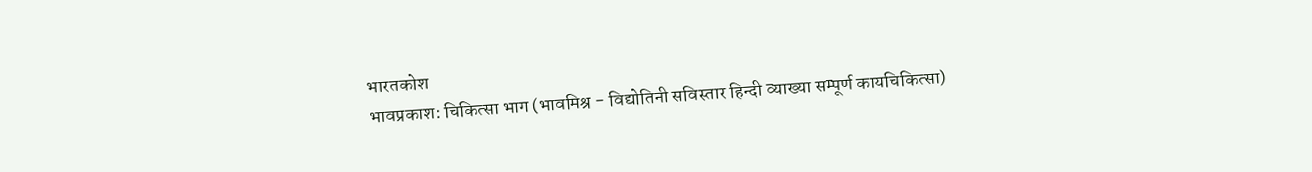भारतकोश
भावप्रकाश: चिकित्सा भाग (भावमिश्र - विद्योतिनी सविस्तार हिन्दी व्याख्या सम्पूर्ण कायचिकित्सा)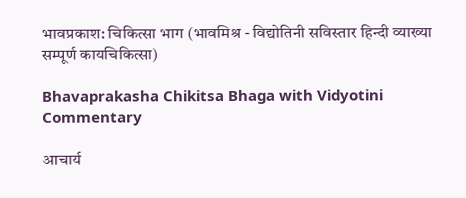भावप्रकाश: चिकित्सा भाग (भावमिश्र - विद्योतिनी सविस्तार हिन्दी व्याख्या सम्पूर्ण कायचिकित्सा)

Bhavaprakasha Chikitsa Bhaga with Vidyotini Commentary

आचार्य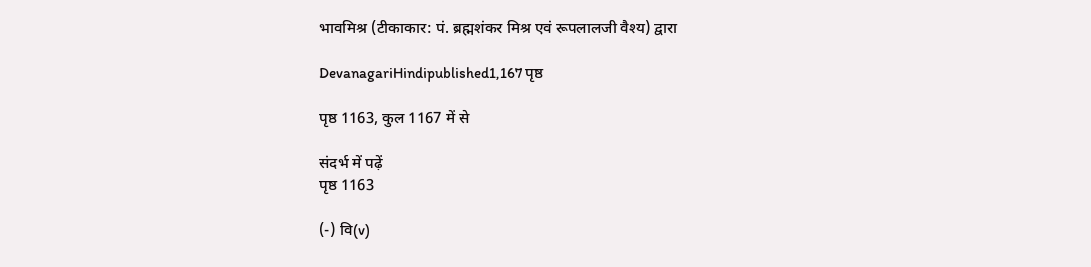भावमिश्र (टीकाकार: पं. ब्रह्मशंकर मिश्र एवं रूपलालजी वैश्य) द्वारा

DevanagariHindipublished1,167 पृष्ठ

पृष्ठ 1163, कुल 1167 में से

संदर्भ में पढ़ें
पृष्ठ 1163

(-) वि(v)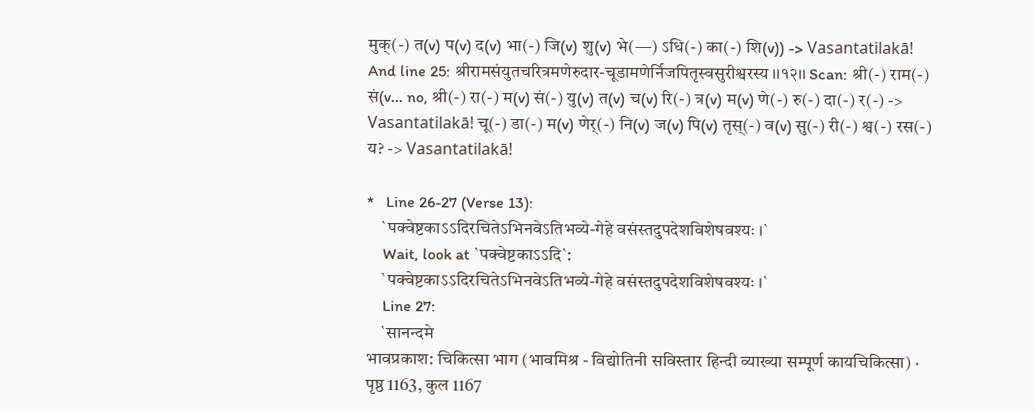मुक्(-) त(v) प(v) द(v) भा(-) जि(v) शु(v) भे(—) ऽधि(-) का(-) शि(v)) -> Vasantatilakā! And line 25: श्रीरामसंयुतचरित्रमणेरुदार-चूडामणेर्निजपितृस्वसुरीश्वरस्य ।।१२।। Scan: श्री(-) राम(-) सं(v... no, श्री(-) रा(-) म(v) सं(-) यु(v) त(v) च(v) रि(-) त्र(v) म(v) णे(-) रु(-) दा(-) र(-) -> Vasantatilakā! चू(-) डा(-) म(v) णेर्(-) नि(v) ज(v) पि(v) तृस्(-) व(v) सु(-) री(-) श्व(-) रस(-) य? -> Vasantatilakā!

*   Line 26-27 (Verse 13):
    `पक्वेष्टकाऽऽदिरचितेऽभिनवेऽतिभव्ये-गेहे वसंस्तदुपदेशविशेषवश्यः ।`
    Wait, look at `पक्वेष्टकाऽऽदि`:
    `पक्वेष्टकाऽऽदिरचितेऽभिनवेऽतिभव्ये-गेहे वसंस्तदुपदेशविशेषवश्यः ।`
    Line 27:
    `सानन्दमे
भावप्रकाश: चिकित्सा भाग (भावमिश्र - विद्योतिनी सविस्तार हिन्दी व्याख्या सम्पूर्ण कायचिकित्सा) · पृष्ठ 1163, कुल 1167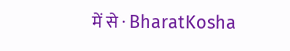में से · BharatKosha